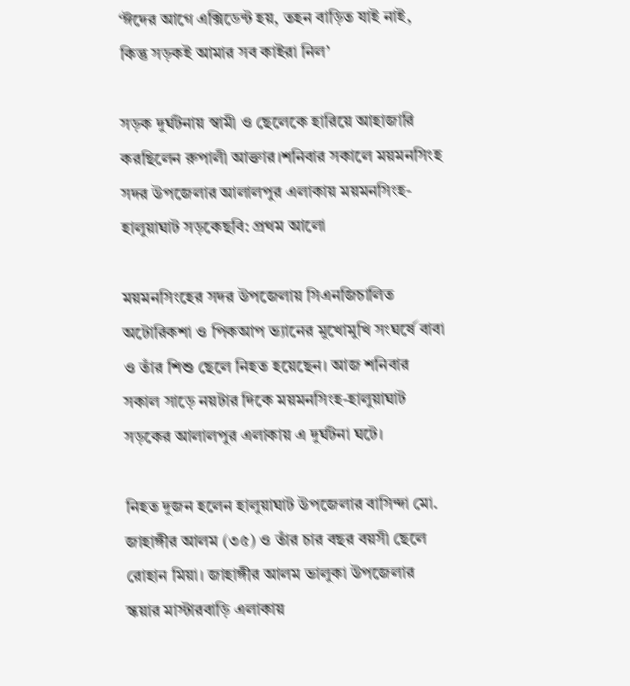‘ঈদের আগে এক্সিডেন্ট হয়, তহন বাড়িত যাই নাই, কিন্তু সড়কই আমার সব কাইরা নিল’

সড়ক দুর্ঘটনায় স্বামী ও ছেলেকে হারিয়ে আহাজারি করছিলেন রুপালী আক্তার।শনিবার সকালে ময়মনসিংহ সদর উপজেলার আলালপুর এলাকায় ময়মনসিংহ-হালুয়াঘাট সড়কেছবি: প্রথম আলো

ময়মনসিংহের সদর উপজেলায় সিএনজিচালিত অটোরিকশা ও পিকআপ ভ্যানের মুখোমুখি সংঘর্ষে বাবা ও তাঁর শিশু ছেলে নিহত হয়েছেন। আজ শনিবার সকাল সাড়ে নয়টার দিকে ময়মনসিংহ-হালুয়াঘাট সড়কের আলালপুর এলাকায় এ দুর্ঘটনা ঘটে।

নিহত দুজন হলেন হালুয়াঘাট উপজেলার বাসিন্দা মো. জাহাঙ্গীর আলম (৩৫) ও তাঁর চার বছর বয়সী ছেলে রোহান মিয়া। জাহাঙ্গীর আলম ভালুকা উপজেলার স্কয়ার মাস্টারবাড়ি এলাকায়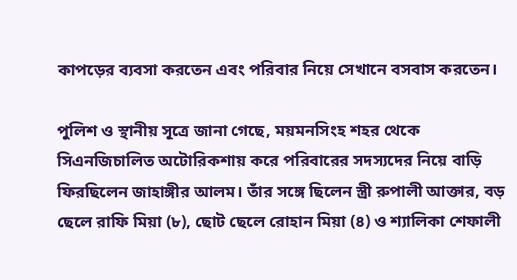কাপড়ের ব্যবসা করতেন এবং পরিবার নিয়ে সেখানে বসবাস করতেন।

পুলিশ ও স্থানীয় সূত্রে জানা গেছে, ময়মনসিংহ শহর থেকে সিএনজিচালিত অটোরিকশায় করে পরিবারের সদস্যদের নিয়ে বাড়ি ফিরছিলেন জাহাঙ্গীর আলম। তাঁর সঙ্গে ছিলেন স্ত্রী রুপালী আক্তার, বড় ছেলে রাফি মিয়া (৮), ছোট ছেলে রোহান মিয়া (৪) ও শ্যালিকা শেফালী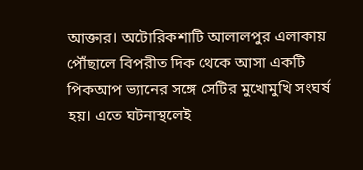আক্তার। অটোরিকশাটি আলালপুর এলাকায় পৌঁছালে বিপরীত দিক থেকে আসা একটি পিকআপ ভ্যানের সঙ্গে সেটির মুখোমুখি সংঘর্ষ হয়। এতে ঘটনাস্থলেই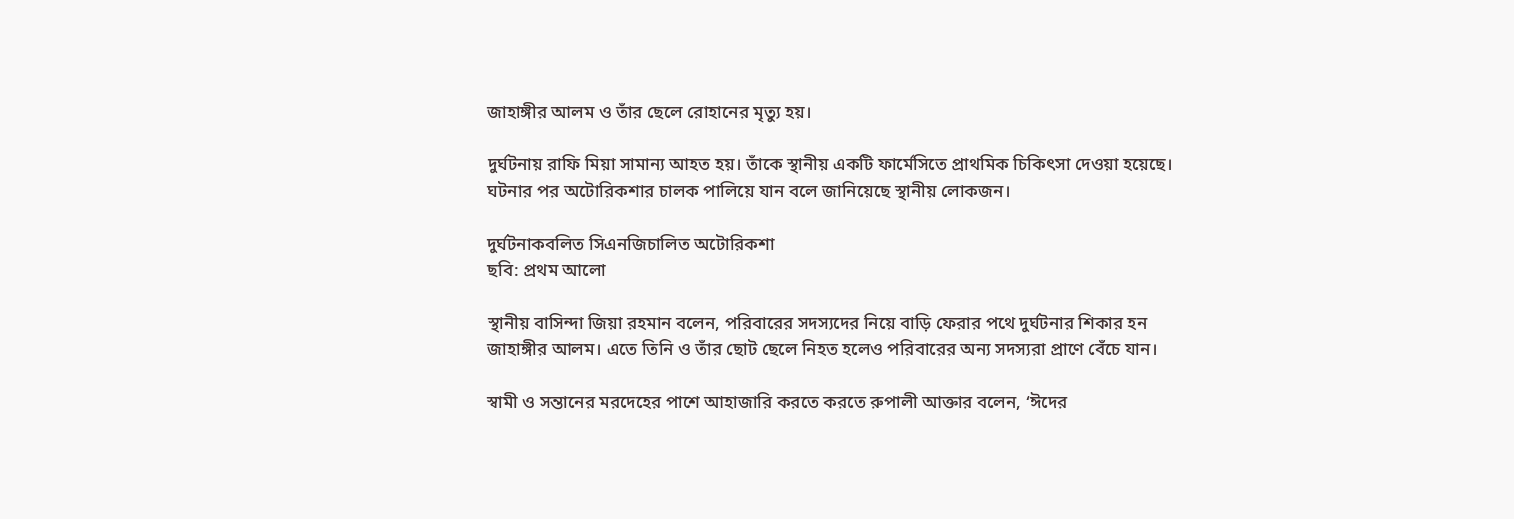জাহাঙ্গীর আলম ও তাঁর ছেলে রোহানের মৃত্যু হয়।

দুর্ঘটনায় রাফি মিয়া সামান্য আহত হয়। তাঁকে স্থানীয় একটি ফার্মেসিতে প্রাথমিক চিকিৎসা দেওয়া হয়েছে। ঘটনার পর অটোরিকশার চালক পালিয়ে যান বলে জানিয়েছে স্থানীয় লোকজন।

দুর্ঘটনাকবলিত সিএনজিচালিত অটোরিকশা
ছবি: প্রথম আলো

স্থানীয় বাসিন্দা জিয়া রহমান বলেন, পরিবারের সদস্যদের নিয়ে বাড়ি ফেরার পথে দুর্ঘটনার শিকার হন জাহাঙ্গীর আলম। এতে তিনি ও তাঁর ছোট ছেলে নিহত হলেও পরিবারের অন্য সদস্যরা প্রাণে বেঁচে যান।

স্বামী ও সন্তানের মরদেহের পাশে আহাজারি করতে করতে রুপালী আক্তার বলেন, ‘ঈদের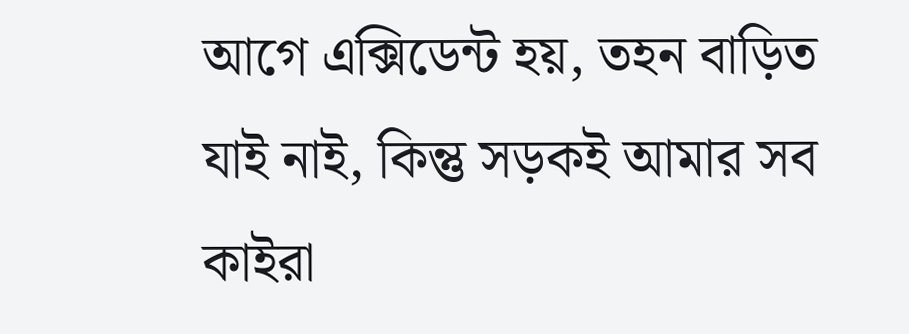আগে এক্সিডেন্ট হয়, তহন বাড়িত যাই নাই, কিন্তু সড়কই আমার সব কাইরা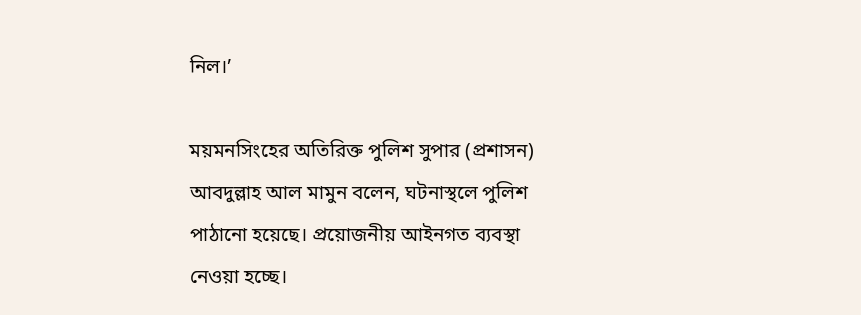নিল।’

ময়মনসিংহের অতিরিক্ত পুলিশ সুপার (প্রশাসন) আবদুল্লাহ আল মামুন বলেন, ঘটনাস্থলে পুলিশ পাঠানো হয়েছে। প্রয়োজনীয় আইনগত ব্যবস্থা নেওয়া হচ্ছে।